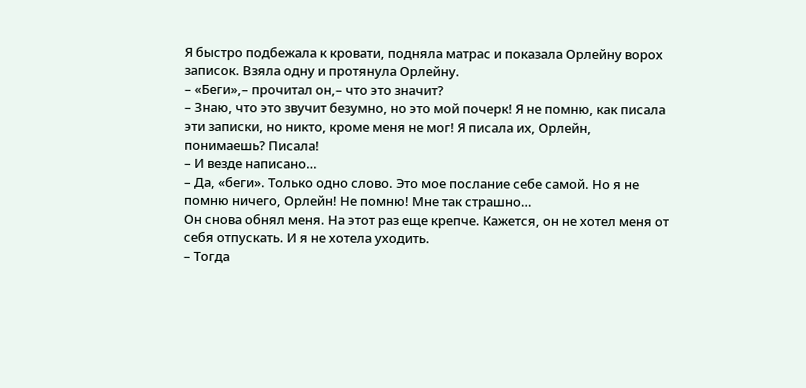Я быстро подбежала к кровати, подняла матрас и показала Орлейну ворох записок. Взяла одну и протянула Орлейну.
– «Беги»,– прочитал он,– что это значит?
– Знаю, что это звучит безумно, но это мой почерк! Я не помню, как писала эти записки, но никто, кроме меня не мог! Я писала их, Орлейн, понимаешь? Писала!
– И везде написано…
– Да, «беги». Только одно слово. Это мое послание себе самой. Но я не помню ничего, Орлейн! Не помню! Мне так страшно…
Он снова обнял меня. На этот раз еще крепче. Кажется, он не хотел меня от себя отпускать. И я не хотела уходить.
– Тогда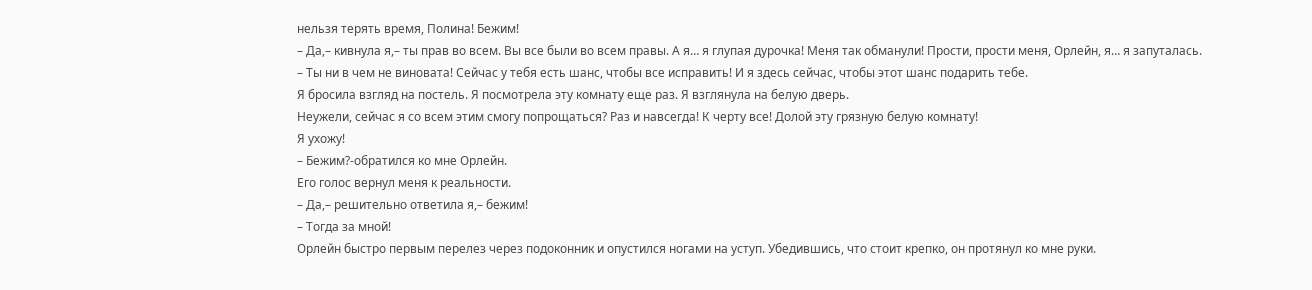нельзя терять время, Полина! Бежим!
– Да,– кивнула я,– ты прав во всем. Вы все были во всем правы. А я… я глупая дурочка! Меня так обманули! Прости, прости меня, Орлейн, я… я запуталась.
– Ты ни в чем не виновата! Сейчас у тебя есть шанс, чтобы все исправить! И я здесь сейчас, чтобы этот шанс подарить тебе.
Я бросила взгляд на постель. Я посмотрела эту комнату еще раз. Я взглянула на белую дверь.
Неужели, сейчас я со всем этим смогу попрощаться? Раз и навсегда! К черту все! Долой эту грязную белую комнату!
Я ухожу!
– Бежим?-обратился ко мне Орлейн.
Его голос вернул меня к реальности.
– Да,– решительно ответила я,– бежим!
– Тогда за мной!
Орлейн быстро первым перелез через подоконник и опустился ногами на уступ. Убедившись, что стоит крепко, он протянул ко мне руки.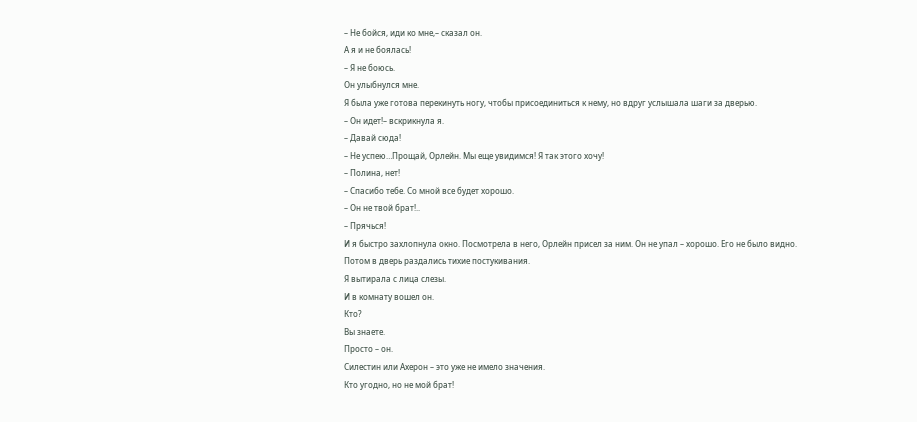– Не бойся, иди ко мне,– сказал он.
А я и не боялась!
– Я не боюсь.
Он улыбнулся мне.
Я была уже готова перекинуть ногу, чтобы присоединиться к нему, но вдруг услышала шаги за дверью.
– Он идет!– вскрикнула я.
– Давай сюда!
– Не успею…Прощай, Орлейн. Мы еще увидимся! Я так этого хочу!
– Полина, нет!
– Спасибо тебе. Со мной все будет хорошо.
– Он не твой брат!..
– Прячься!
И я быстро захлопнула окно. Посмотрела в него, Орлейн присел за ним. Он не упал – хорошо. Его не было видно.
Потом в дверь раздались тихие постукивания.
Я вытирала с лица слезы.
И в комнату вошел он.
Кто?
Вы знаете.
Просто – он.
Силестин или Ахерон – это уже не имело значения.
Кто угодно, но не мой брат!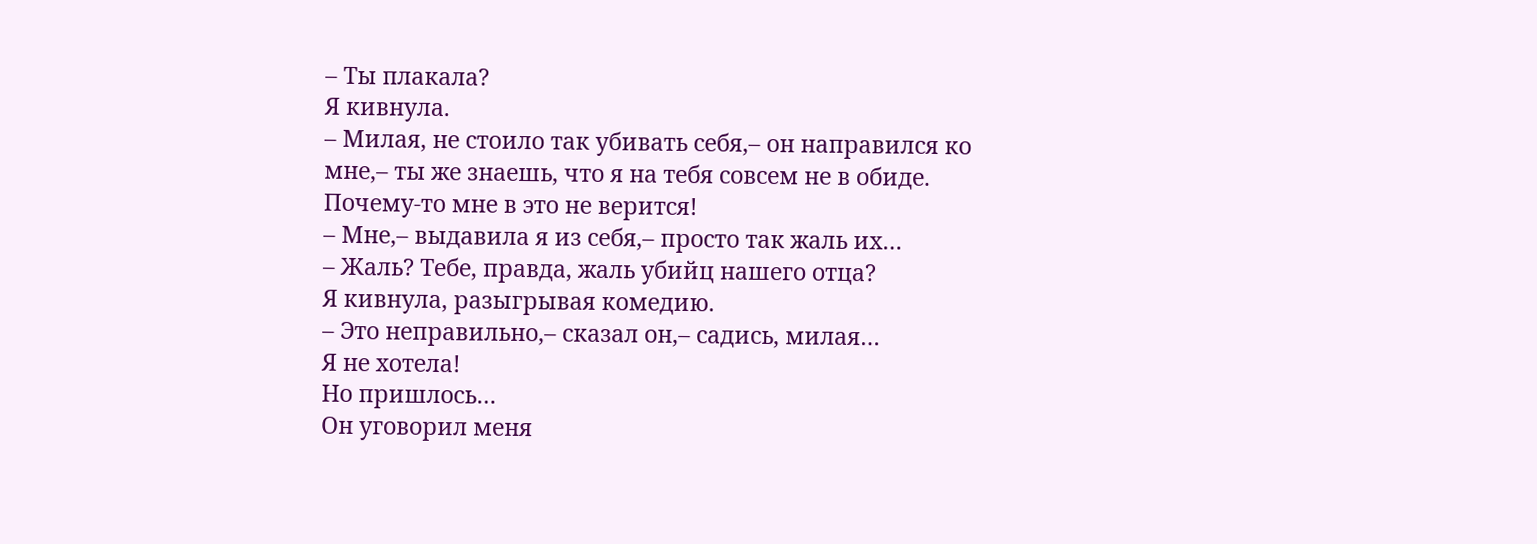– Ты плакала?
Я кивнула.
– Милая, не стоило так убивать себя,– он направился ко мне,– ты же знаешь, что я на тебя совсем не в обиде.
Почему-то мне в это не верится!
– Мне,– выдавила я из себя,– просто так жаль их…
– Жаль? Тебе, правда, жаль убийц нашего отца?
Я кивнула, разыгрывая комедию.
– Это неправильно,– сказал он,– садись, милая…
Я не хотела!
Но пришлось…
Он уговорил меня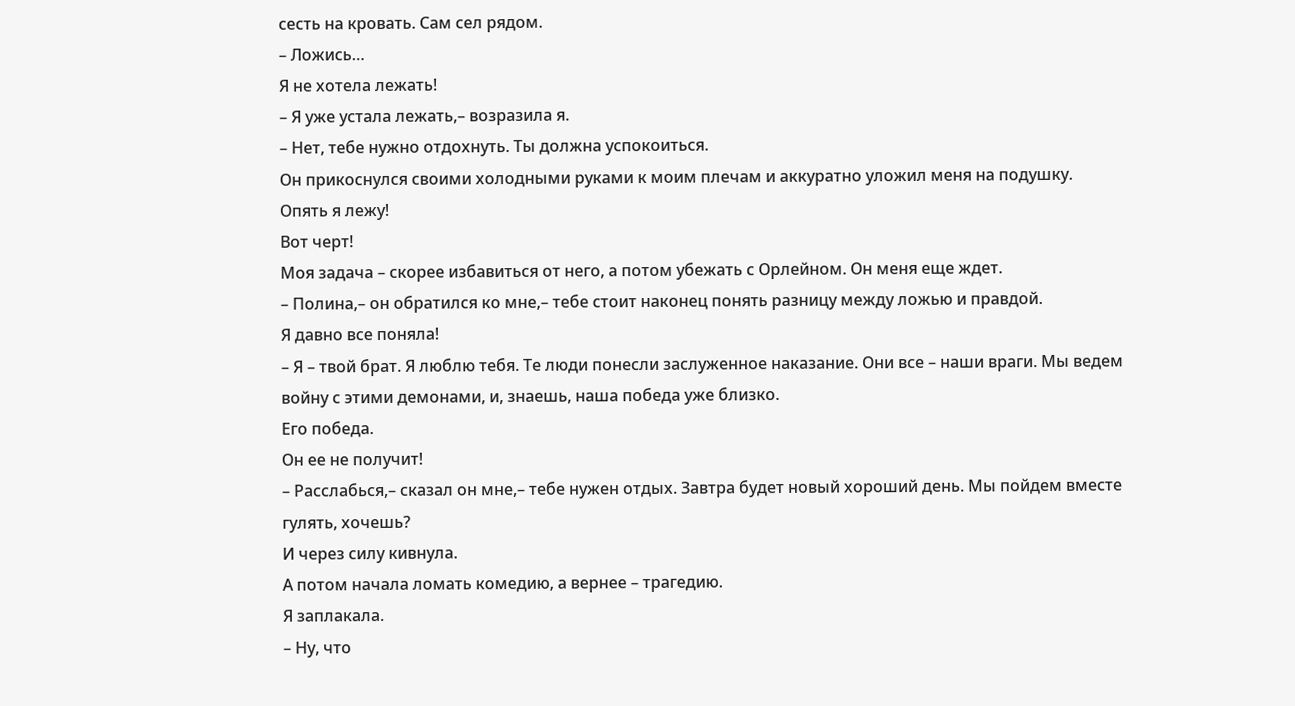сесть на кровать. Сам сел рядом.
– Ложись…
Я не хотела лежать!
– Я уже устала лежать,– возразила я.
– Нет, тебе нужно отдохнуть. Ты должна успокоиться.
Он прикоснулся своими холодными руками к моим плечам и аккуратно уложил меня на подушку.
Опять я лежу!
Вот черт!
Моя задача – скорее избавиться от него, а потом убежать с Орлейном. Он меня еще ждет.
– Полина,– он обратился ко мне,– тебе стоит наконец понять разницу между ложью и правдой.
Я давно все поняла!
– Я – твой брат. Я люблю тебя. Те люди понесли заслуженное наказание. Они все – наши враги. Мы ведем войну с этими демонами, и, знаешь, наша победа уже близко.
Его победа.
Он ее не получит!
– Расслабься,– сказал он мне,– тебе нужен отдых. Завтра будет новый хороший день. Мы пойдем вместе гулять, хочешь?
И через силу кивнула.
А потом начала ломать комедию, а вернее – трагедию.
Я заплакала.
– Ну, что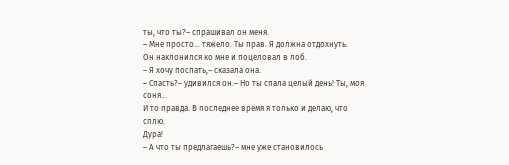ты, что ты?– спрашивал он меня.
– Мне просто… тяжело. Ты прав. Я должна отдохнуть.
Он наклонился ко мне и поцеловал в лоб.
– Я хочу поспать,– сказала она.
– Спасть?– удивился он.– Но ты спала целый день! Ты, моя соня…
И то правда. В последнее время я только и делаю, что сплю.
Дура!
– А что ты предлагаешь?– мне уже становилось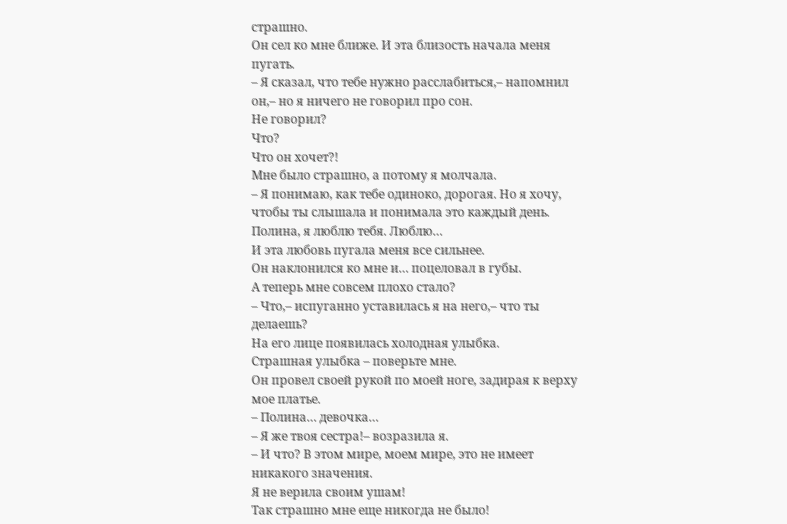страшно.
Он сел ко мне ближе. И эта близость начала меня пугать.
– Я сказал, что тебе нужно расслабиться,– напомнил он,– но я ничего не говорил про сон.
Не говорил?
Что?
Что он хочет?!
Мне было страшно, а потому я молчала.
– Я понимаю, как тебе одиноко, дорогая. Но я хочу, чтобы ты слышала и понимала это каждый день. Полина, я люблю тебя. Люблю…
И эта любовь пугала меня все сильнее.
Он наклонился ко мне и… поцеловал в губы.
А теперь мне совсем плохо стало?
– Что,– испуганно уставилась я на него,– что ты делаешь?
На его лице появилась холодная улыбка.
Страшная улыбка – поверьте мне.
Он провел своей рукой по моей ноге, задирая к верху мое платье.
– Полина… девочка…
– Я же твоя сестра!– возразила я.
– И что? В этом мире, моем мире, это не имеет никакого значения.
Я не верила своим ушам!
Так страшно мне еще никогда не было!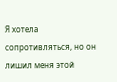Я хотела сопротивляться, но он лишил меня этой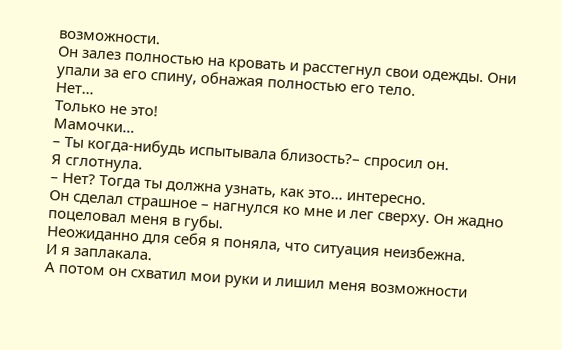возможности.
Он залез полностью на кровать и расстегнул свои одежды. Они упали за его спину, обнажая полностью его тело.
Нет…
Только не это!
Мамочки…
– Ты когда-нибудь испытывала близость?– спросил он.
Я сглотнула.
– Нет? Тогда ты должна узнать, как это… интересно.
Он сделал страшное – нагнулся ко мне и лег сверху. Он жадно поцеловал меня в губы.
Неожиданно для себя я поняла, что ситуация неизбежна.
И я заплакала.
А потом он схватил мои руки и лишил меня возможности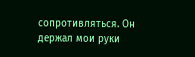сопротивляться. Он держал мои руки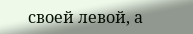своей левой, а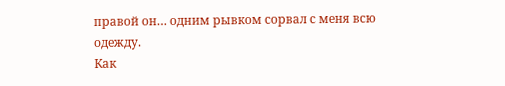правой он… одним рывком сорвал с меня всю одежду.
Как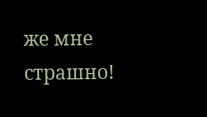же мне страшно!